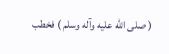( صلى الله عليه وآله وسلم ) فخطب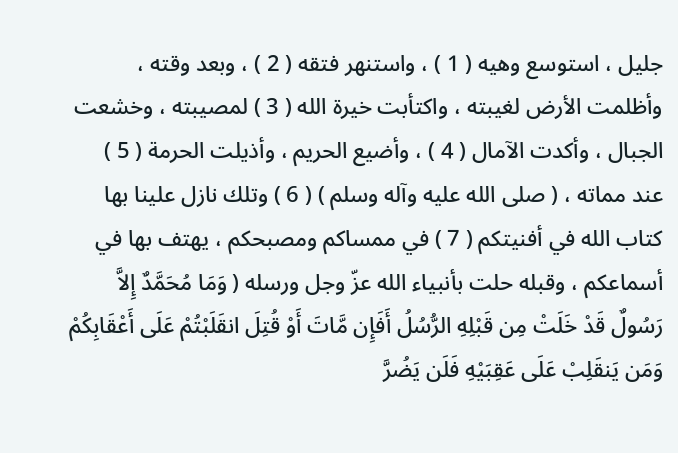جليل ، استوسع وهيه ( 1 ) ، واستنهر فتقه ( 2 ) ، وبعد وقته ، وأظلمت الأرض لغيبته ، واكتأبت خيرة الله ( 3 ) لمصيبته ، وخشعت الجبال ، وأكدت الآمال ( 4 ) ، وأضيع الحريم ، وأذيلت الحرمة ( 5 ) عند مماته ، ( صلى الله عليه وآله وسلم ) ( 6 ) وتلك نازل علينا بها كتاب الله في أفنيتكم ( 7 ) في ممساكم ومصبحكم ، يهتف بها في أسماعكم ، وقبله حلت بأنبياء الله عزّ وجل ورسله ( وَمَا مُحَمَّدٌ إِلاَّ رَسُولٌ قَدْ خَلَتْ مِن قَبْلِهِ الرُّسُلُ أَفَإِن مَّاتَ أَوْ قُتِلَ انقَلَبْتُمْ عَلَى أَعْقَابِكُمْ وَمَن يَنقَلِبْ عَلَى عَقِبَيْهِ فَلَن يَضُرَّ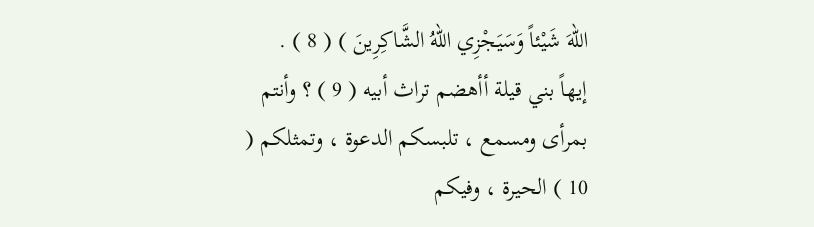اللّهَ شَيْئاً وَسَيَجْزِي اللّهُ الشَّاكِرِينَ ) ( 8 ) .
إيهاً بني قيلة أأهضم تراث أبيه ( 9 ) ؟ وأنتم بمرأى ومسمع ، تلبسكم الدعوة ، وتمثلكم ( 10 ) الحيرة ، وفيكم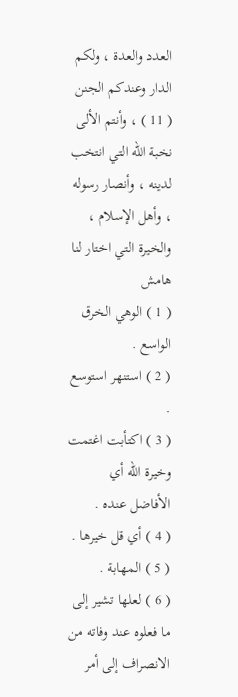العدد والعدة ، ولكم الدار وعندكم الجنن ( 11 ) ، وأنتم الألى نخبة الله التي انتخب لدينه ، وأنصار رسوله ، وأهل الإسلام ، والخيرة التي اختار لنا
هامش
( 1 ) الوهي الخرق الواسع .
( 2 ) استنهر استوسع .
( 3 ) اكتأبت اغتمت وخيرة الله أي الأفاضل عنده .
( 4 ) أي قل خيرها .
( 5 ) المهابة .
( 6 ) لعلها تشير إلى ما فعلوه عند وفاته من الانصراف إلى أمر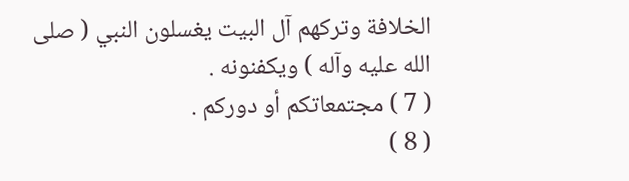الخلافة وتركهم آل البيت يغسلون النبي ( صلى الله عليه وآله ) ويكفنونه .
( 7 ) مجتمعاتكم أو دوركم .
( 8 )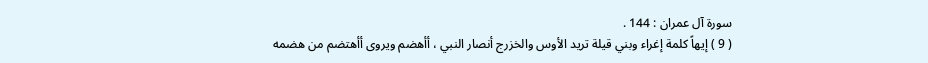سورة آل عمران : 144 .
( 9 ) إيهاً كلمة إغراء وبني قيلة تريد الأوس والخزرج أنصار النبي ، أأهضم ويروى أأهتضم من هضمه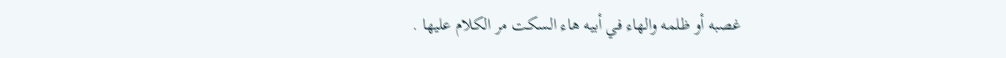غصبه أو ظلمه والهاء في أبيه هاء السكت مر الكلام عليها .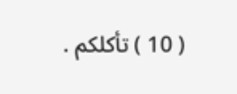( 10 ) تأكلكم .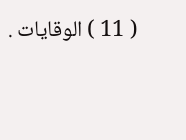( 11 ) الوقايات .